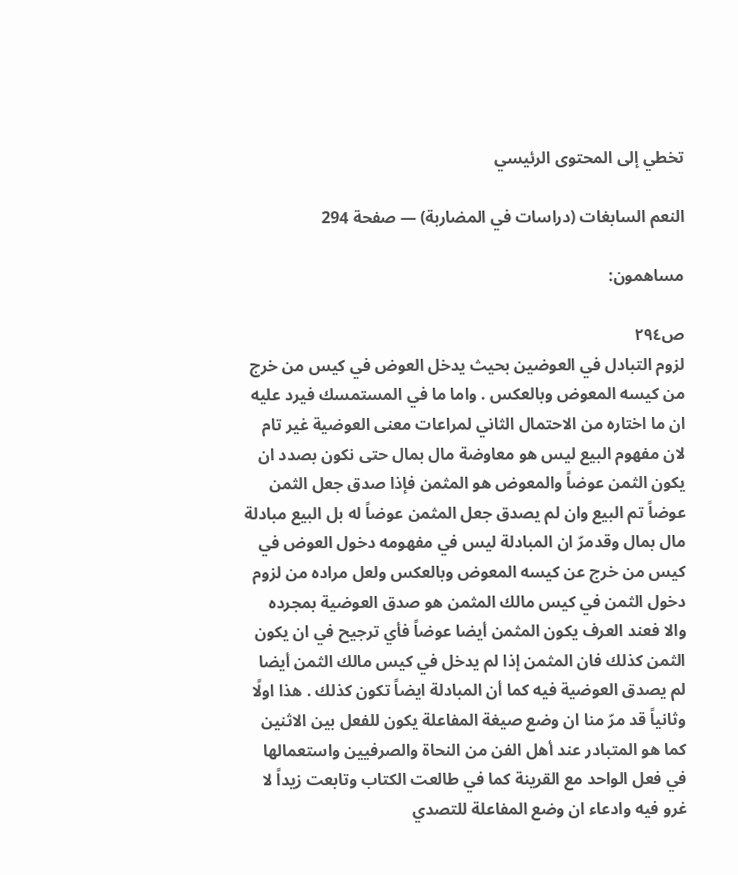تخطي إلى المحتوى الرئيسي

النعم السابغات (دراسات في المضاربة) — صفحة 294

مساهمون:

ص٢٩٤
لزوم التبادل في العوضين بحيث يدخل العوض في كيس من خرج من كيسه المعوض وبالعكس . واما ما في المستمسك فيرد عليه ان ما اختاره من الاحتمال الثاني لمراعات معنى العوضية غير تام لان مفهوم البيع ليس هو معاوضة مال بمال حتى نكون بصدد ان يكون الثمن عوضاً والمعوض هو المثمن فإذا صدق جعل الثمن عوضاً تم البيع وان لم يصدق جعل المثمن عوضاً له بل البيع مبادلة مال بمال وقدمرّ ان المبادلة ليس في مفهومه دخول العوض في كيس من خرج عن كيسه المعوض وبالعكس ولعل مراده من لزوم دخول الثمن في كيس مالك المثمن هو صدق العوضية بمجرده والا فعند العرف يكون المثمن أيضا عوضاً فأي ترجيح في ان يكون الثمن كذلك فان المثمن إذا لم يدخل في كيس مالك الثمن أيضا لم يصدق العوضية فيه كما أن المبادلة ايضاً تكون كذلك . هذا اولًا وثانياً قد مرّ منا ان وضع صيغة المفاعلة يكون للفعل بين الاثنين كما هو المتبادر عند أهل الفن من النحاة والصرفيين واستعمالها في فعل الواحد مع القرينة كما في طالعت الكتاب وتابعت زيداً لا غرو فيه وادعاء ان وضع المفاعلة للتصدي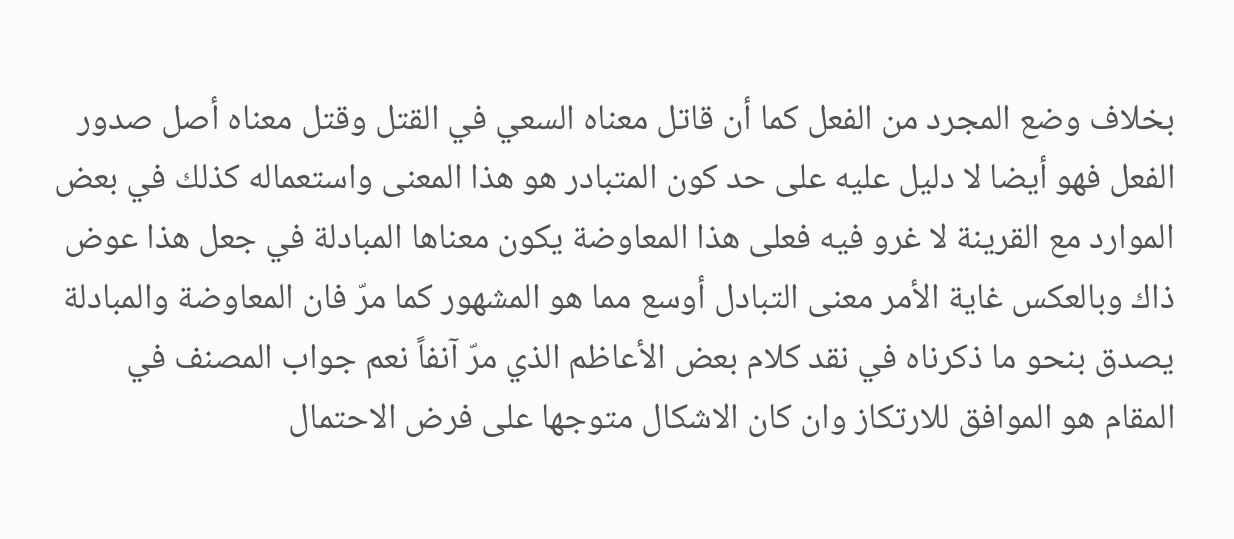بخلاف وضع المجرد من الفعل كما أن قاتل معناه السعي في القتل وقتل معناه أصل صدور الفعل فهو أيضا لا دليل عليه على حد كون المتبادر هو هذا المعنى واستعماله كذلك في بعض الموارد مع القرينة لا غرو فيه فعلى هذا المعاوضة يكون معناها المبادلة في جعل هذا عوض ذاك وبالعكس غاية الأمر معنى التبادل أوسع مما هو المشهور كما مرّ فان المعاوضة والمبادلة يصدق بنحو ما ذكرناه في نقد كلام بعض الأعاظم الذي مرّ آنفاً نعم جواب المصنف في المقام هو الموافق للارتكاز وان كان الاشكال متوجها على فرض الاحتمال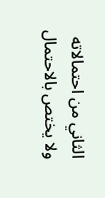الثاني من احتمالاته ولا يختص بالاحتمال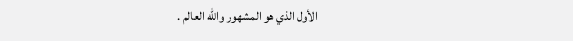الأول الذي هو المشهور والله العالم .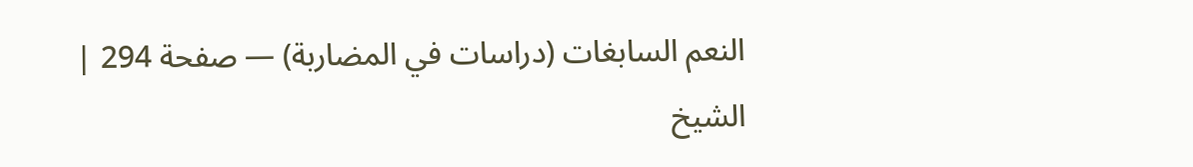النعم السابغات (دراسات في المضاربة) — صفحة 294 | الشيخ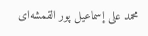محمد على إسماعيل پور القمشه‌اى